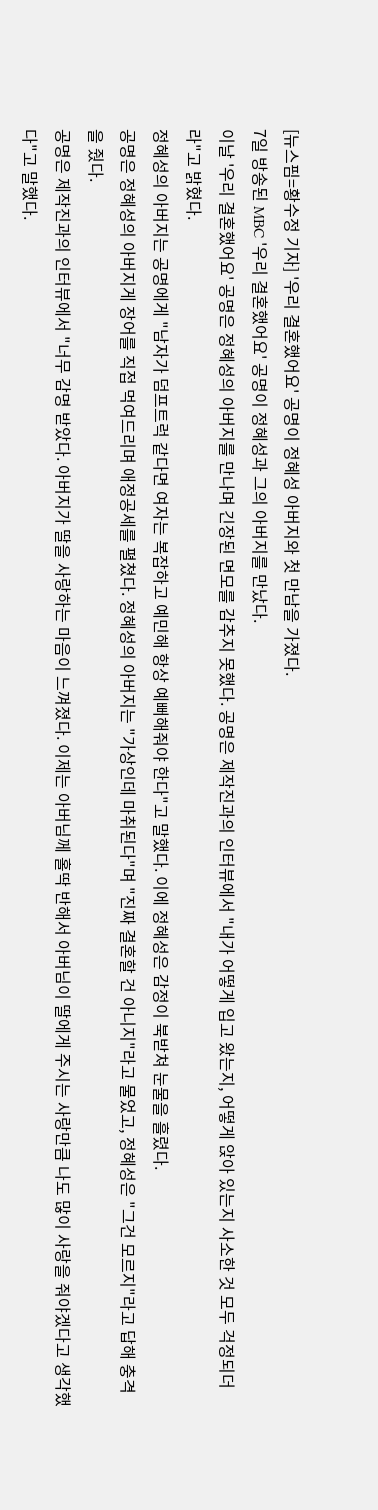[뉴스핌=황수정 기자] '우리 결혼했어요' 공명이 정혜성 아버지와 첫 만남을 가졌다.
7일 방송된 MBC '우리 결혼했어요' 공명이 정혜성과 그의 아버지를 만났다.
이날 '우리 결혼했어요' 공명은 정혜성의 아버지를 만나며 긴장된 면모를 감추지 못했다. 공명은 제작진과의 인터뷰에서 "내가 어떻게 입고 왔는지, 어떻게 앉아 있는지 사소한 것 모두 걱정되더라"고 밝혔다.
정혜성의 아버지는 공명에게 "남자가 덤프트럭 같다면 여자는 복잡하고 예민해 항상 예뻐해줘야 한다"고 말했다. 이에 정혜성은 감정이 북받쳐 눈물을 흘렸다.
공명은 정혜성의 아버지게 장어를 직접 먹여드리며 애정공세를 펼쳤다. 정혜성의 아버지는 "가상인데 마취된다"며 "진짜 결혼할 건 아니지"라고 물었고, 정혜성은 "그건 모르지"라고 답해 충격을 줬다.
공명은 제작진과의 인터뷰에서 "너무 감명 받았다. 아버지가 딸을 사랑하는 마음이 느껴졌다. 이제는 아버님께 홀딱 반해서 아버님이 딸에게 주시는 사랑만큼 나도 많이 사랑을 줘야겠다고 생각했다"고 말했다.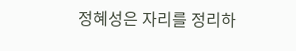정혜성은 자리를 정리하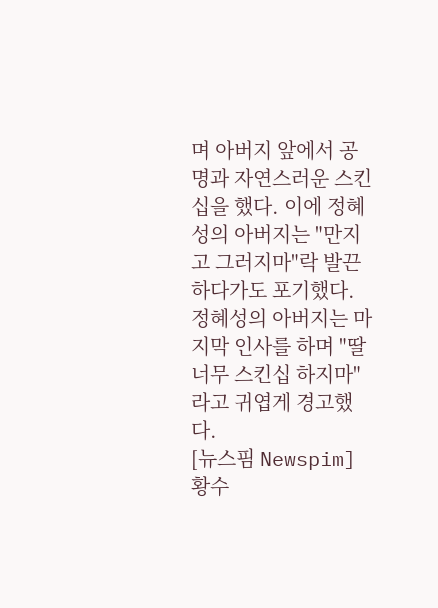며 아버지 앞에서 공명과 자연스러운 스킨십을 했다. 이에 정혜성의 아버지는 "만지고 그러지마"락 발끈하다가도 포기했다. 정혜성의 아버지는 마지막 인사를 하며 "딸 너무 스킨십 하지마"라고 귀엽게 경고했다.
[뉴스핌 Newspim] 황수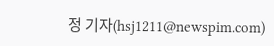정 기자(hsj1211@newspim.com)